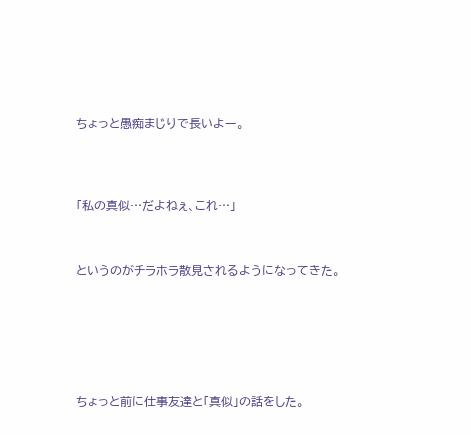ちょっと愚痴まじりで長いよー。




「私の真似…だよねぇ、これ…」



というのがチラホラ散見されるようになってきた。







ちょっと前に仕事友達と「真似」の話をした。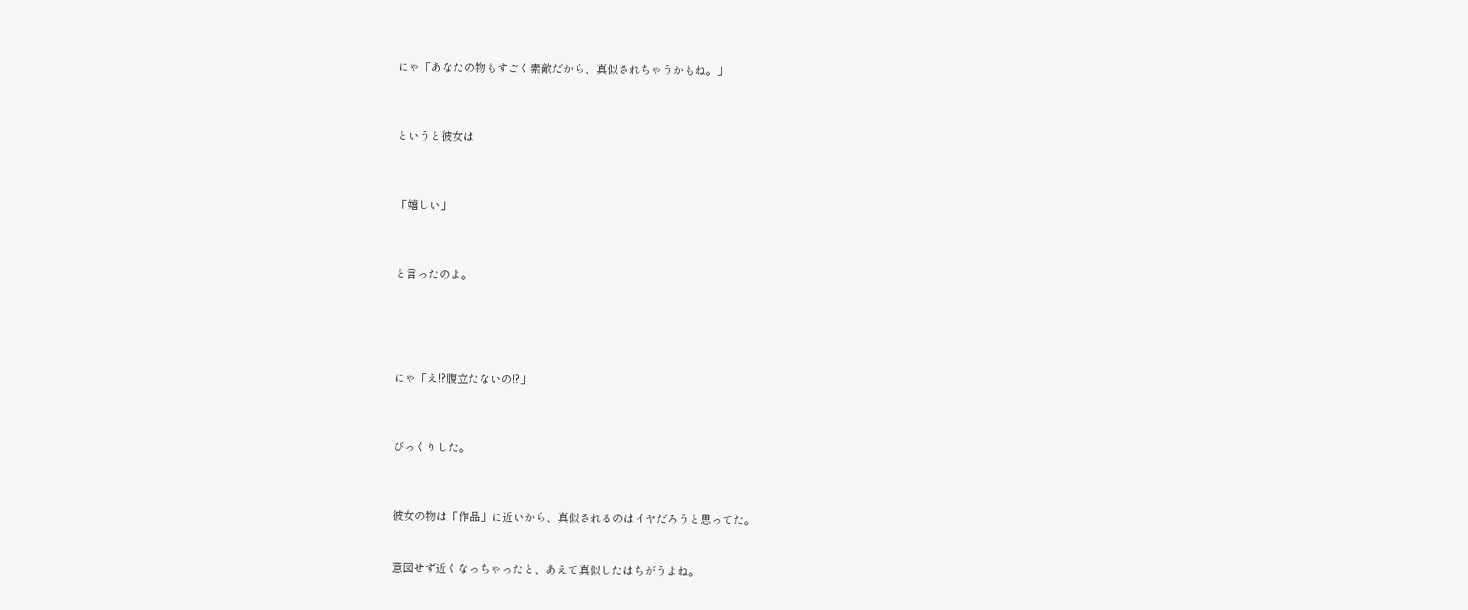にゃ「あなたの物もすごく素敵だから、真似されちゃうかもね。」



というと彼女は



「嬉しい」



と言ったのよ。





にゃ「え!?腹立たないの!?」



びっくりした。



彼女の物は「作品」に近いから、真似されるのはイヤだろうと思ってた。


意図せず近くなっちゃったと、あえて真似したはちがうよね。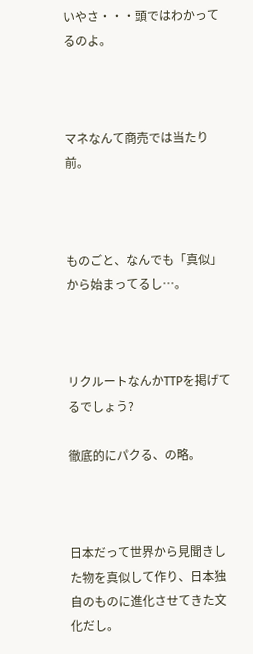いやさ・・・頭ではわかってるのよ。



マネなんて商売では当たり前。



ものごと、なんでも「真似」から始まってるし…。



リクルートなんかTTPを掲げてるでしょう?

徹底的にパクる、の略。



日本だって世界から見聞きした物を真似して作り、日本独自のものに進化させてきた文化だし。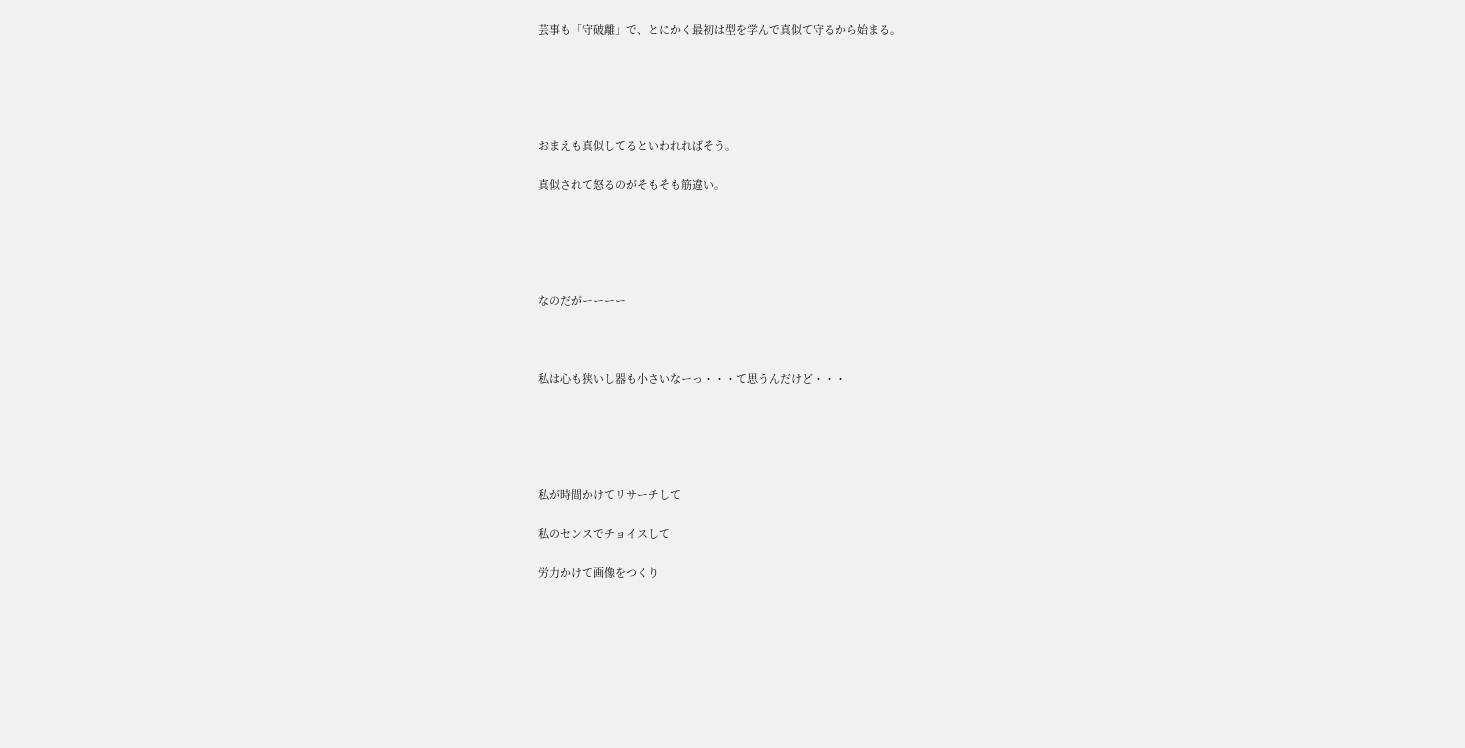芸事も「守破離」で、とにかく最初は型を学んで真似て守るから始まる。





おまえも真似してるといわれればそう。

真似されて怒るのがそもそも筋違い。





なのだがーーーー



私は心も狭いし器も小さいなーっ・・・て思うんだけど・・・





私が時間かけてリサーチして

私のセンスでチョイスして

労力かけて画像をつくり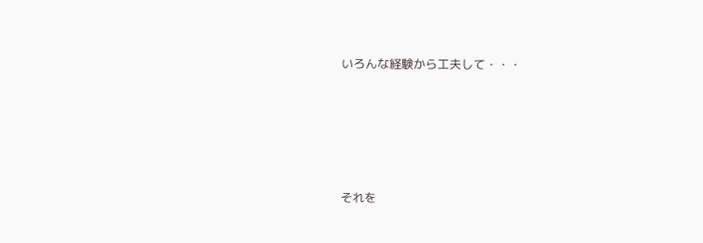いろんな経験から工夫して・・・





それを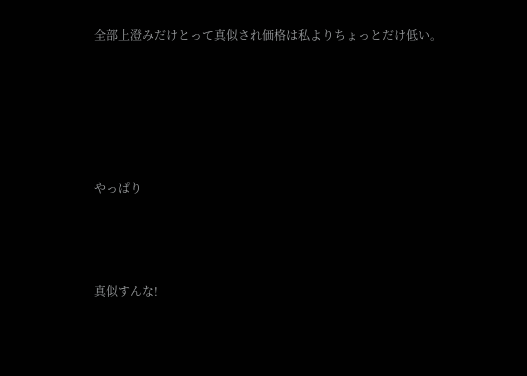全部上澄みだけとって真似され価格は私よりちょっとだけ低い。





やっぱり



真似すんな!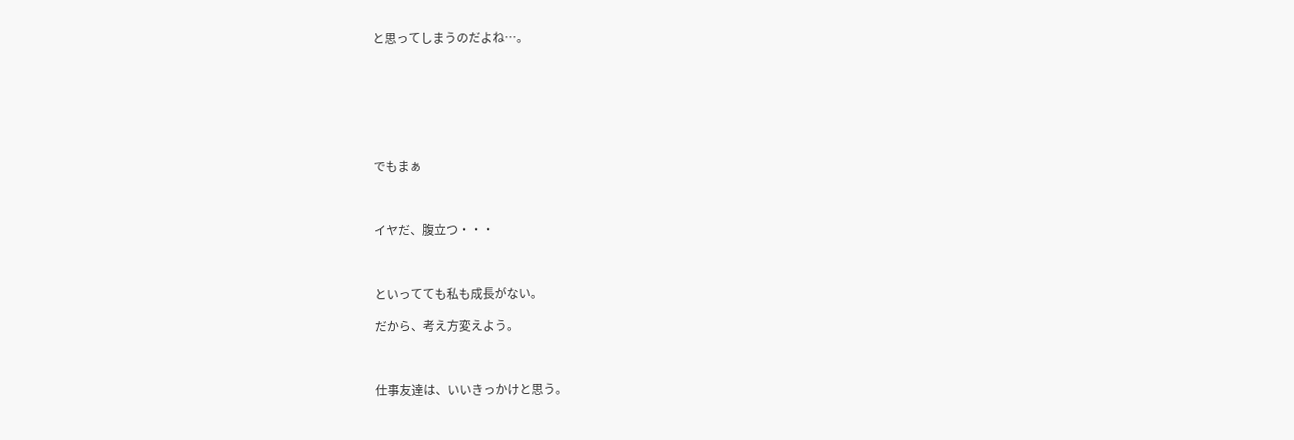と思ってしまうのだよね…。







でもまぁ



イヤだ、腹立つ・・・



といってても私も成長がない。

だから、考え方変えよう。



仕事友達は、いいきっかけと思う。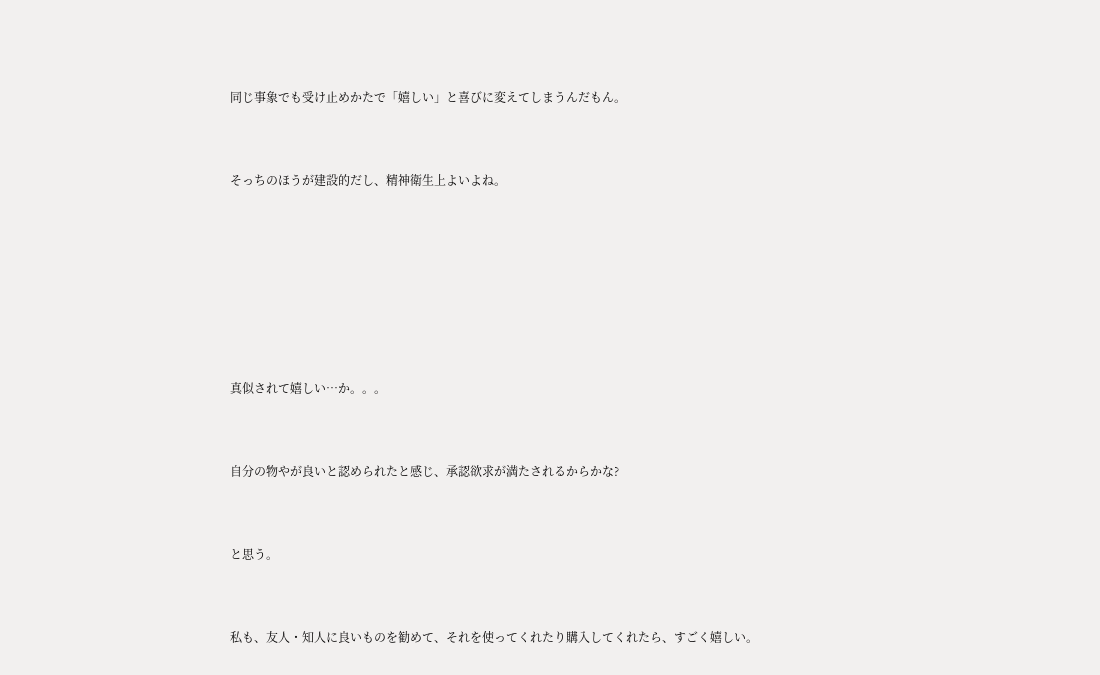同じ事象でも受け止めかたで「嬉しい」と喜びに変えてしまうんだもん。



そっちのほうが建設的だし、精神衛生上よいよね。









真似されて嬉しい…か。。。



自分の物やが良いと認められたと感じ、承認欲求が満たされるからかな?



と思う。



私も、友人・知人に良いものを勧めて、それを使ってくれたり購入してくれたら、すごく嬉しい。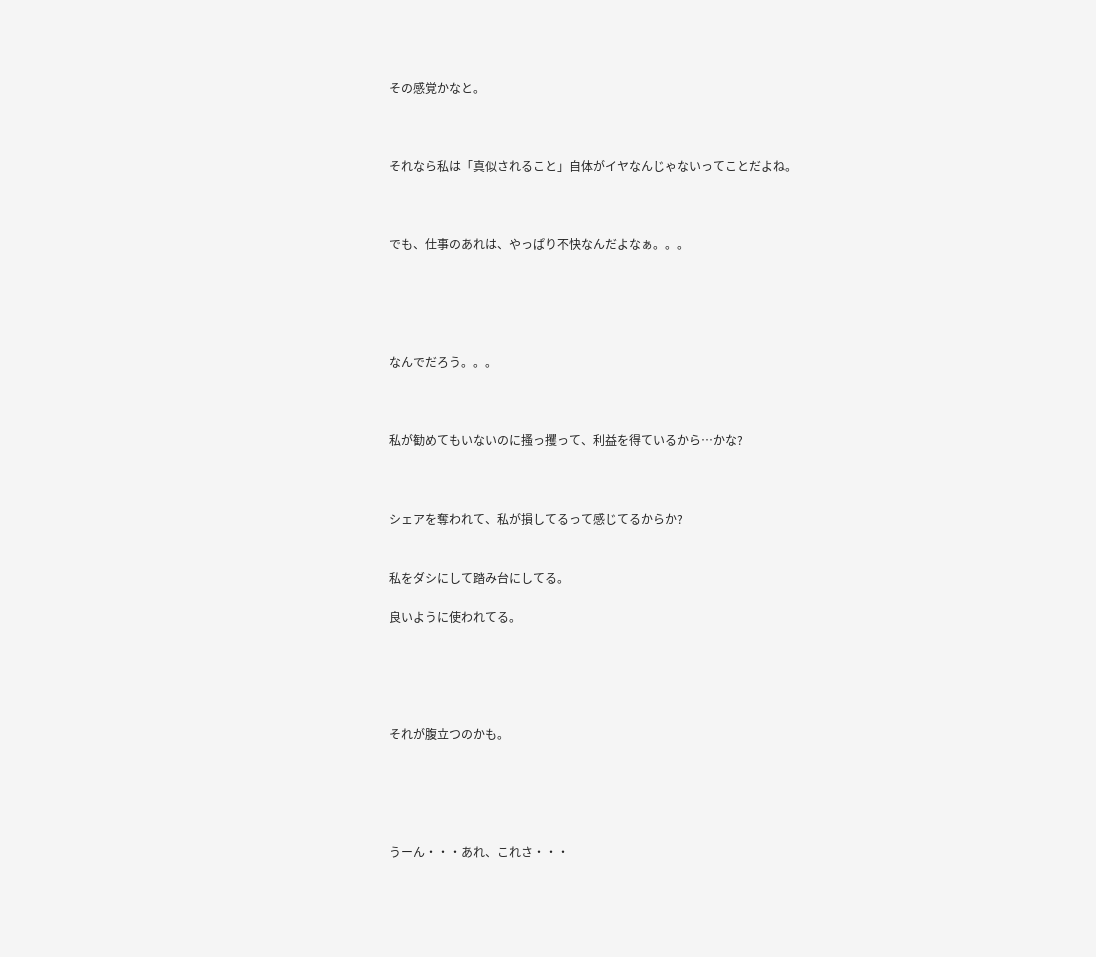その感覚かなと。



それなら私は「真似されること」自体がイヤなんじゃないってことだよね。



でも、仕事のあれは、やっぱり不快なんだよなぁ。。。





なんでだろう。。。



私が勧めてもいないのに搔っ攫って、利益を得ているから…かな?



シェアを奪われて、私が損してるって感じてるからか?


私をダシにして踏み台にしてる。

良いように使われてる。





それが腹立つのかも。





うーん・・・あれ、これさ・・・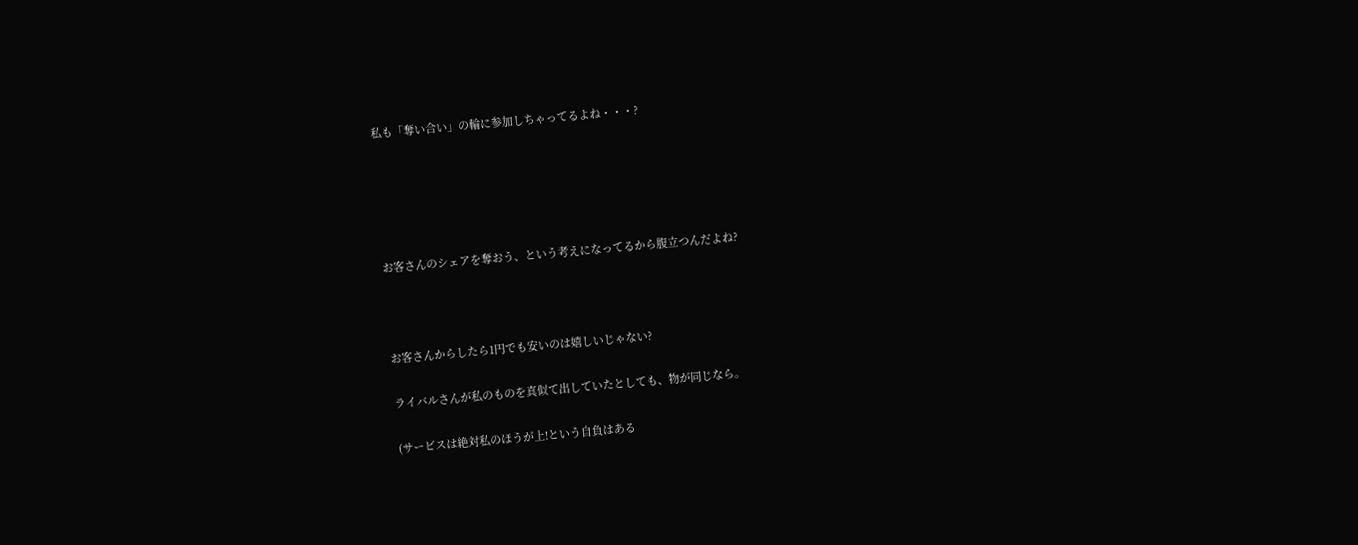私も「奪い合い」の輪に参加しちゃってるよね・・・?





お客さんのシェアを奪おう、という考えになってるから腹立つんだよね?



お客さんからしたら1円でも安いのは嬉しいじゃない?

ライバルさんが私のものを真似て出していたとしても、物が同じなら。

(サービスは絶対私のほうが上!という自負はある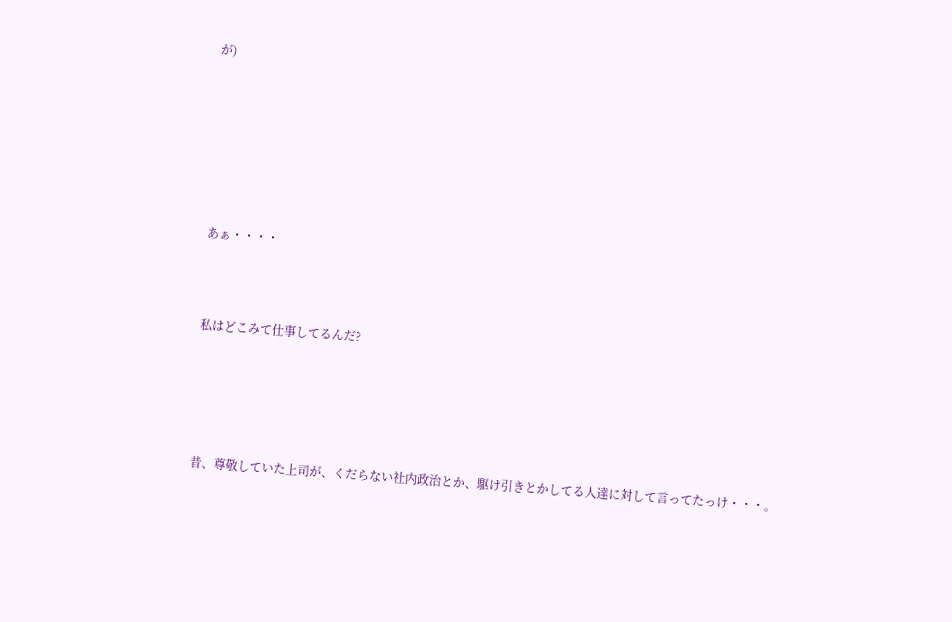が)







あぁ・・・・



私はどこみて仕事してるんだ?





昔、尊敬していた上司が、くだらない社内政治とか、駆け引きとかしてる人達に対して言ってたっけ・・・。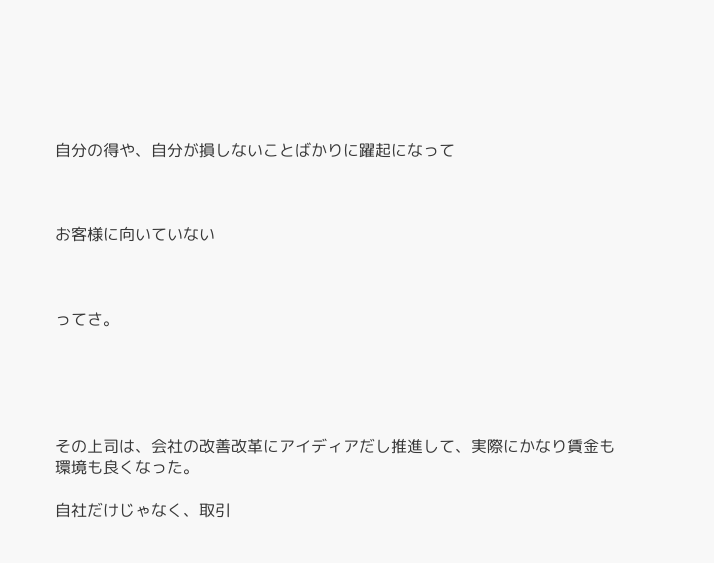自分の得や、自分が損しないことばかりに躍起になって



お客様に向いていない



ってさ。





その上司は、会社の改善改革にアイディアだし推進して、実際にかなり賃金も環境も良くなった。

自社だけじゃなく、取引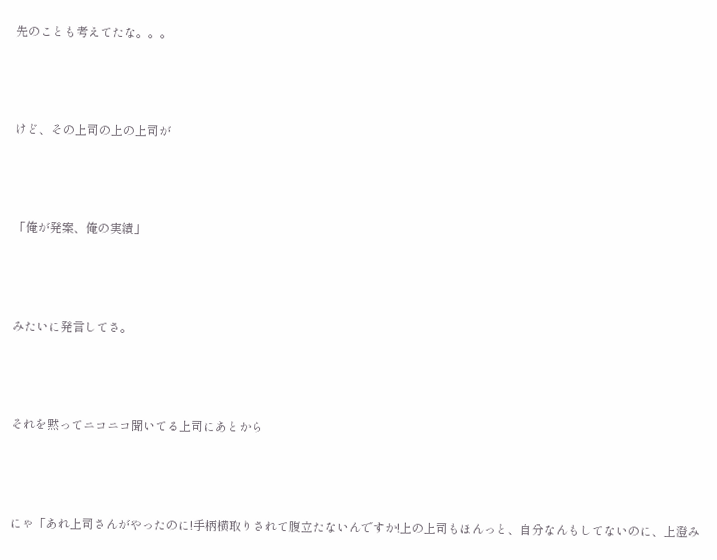先のことも考えてたな。。。



けど、その上司の上の上司が



「俺が発案、俺の実績」



みたいに発言してさ。



それを黙ってニコニコ聞いてる上司にあとから



にゃ「あれ上司さんがやったのに!手柄横取りされて腹立たないんですか!上の上司もほんっと、自分なんもしてないのに、上澄み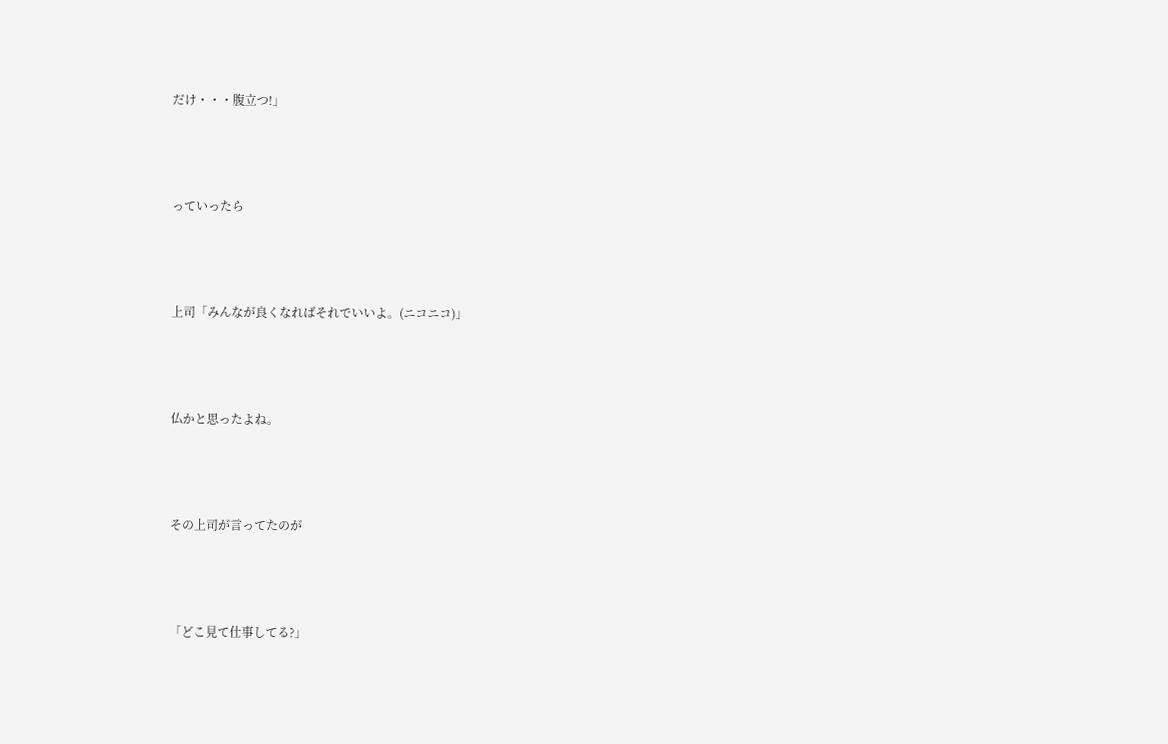だけ・・・腹立つ!」



っていったら



上司「みんなが良くなればそれでいいよ。(ニコニコ)」



仏かと思ったよね。



その上司が言ってたのが



「どこ見て仕事してる?」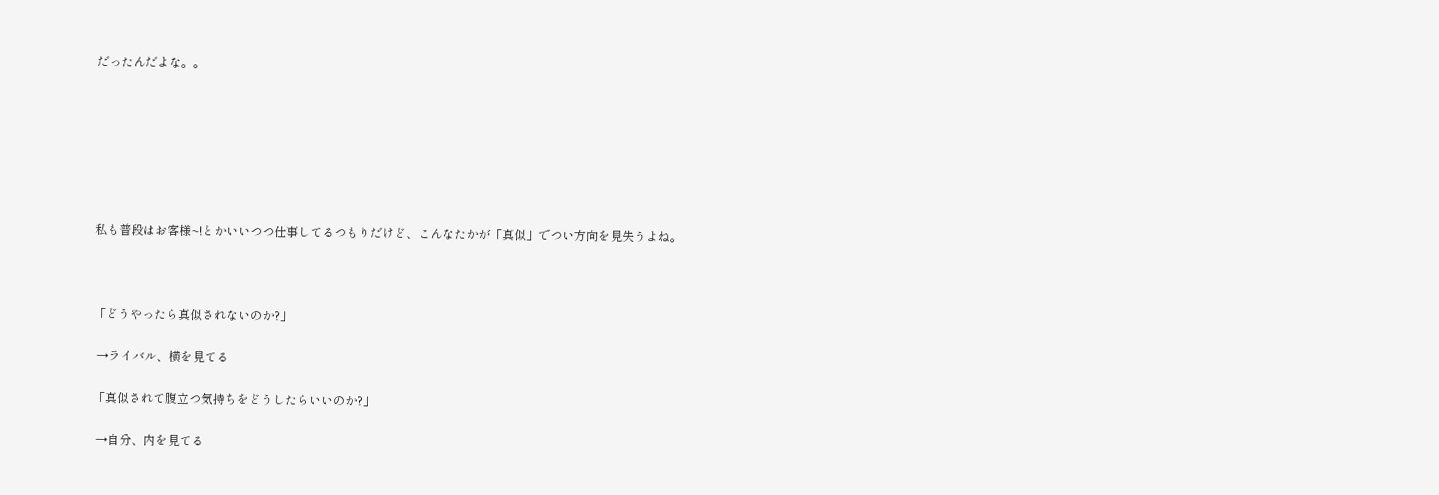だったんだよな。。







私も普段はお客様~!とかいいつつ仕事してるつもりだけど、こんなたかが「真似」でつい方向を見失うよね。



「どうやったら真似されないのか?」

 →ライバル、横を見てる

「真似されて腹立つ気持ちをどうしたらいいのか?」

 →自分、内を見てる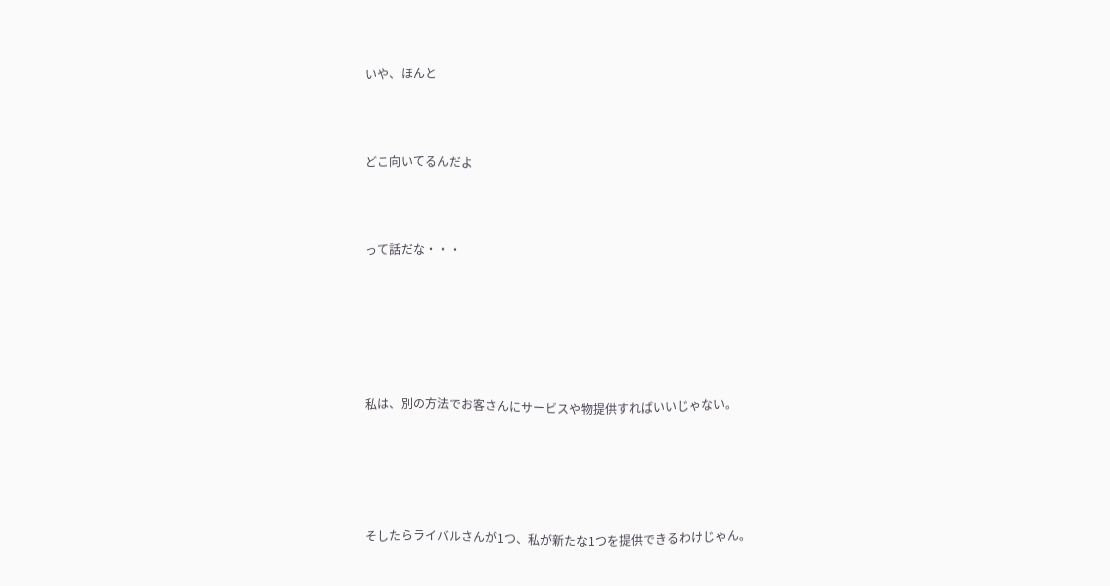いや、ほんと



どこ向いてるんだよ



って話だな・・・






私は、別の方法でお客さんにサービスや物提供すればいいじゃない。





そしたらライバルさんが1つ、私が新たな1つを提供できるわけじゃん。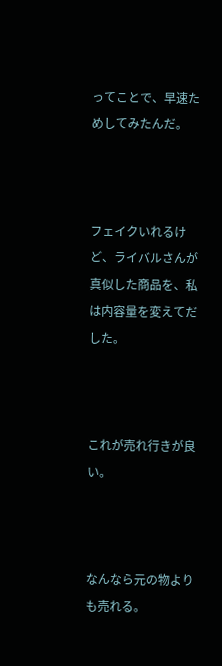ってことで、早速ためしてみたんだ。



フェイクいれるけど、ライバルさんが真似した商品を、私は内容量を変えてだした。



これが売れ行きが良い。



なんなら元の物よりも売れる。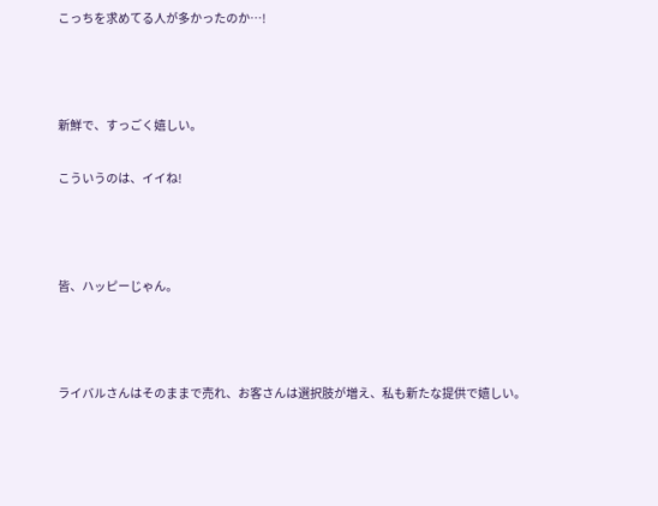こっちを求めてる人が多かったのか…!



新鮮で、すっごく嬉しい。

こういうのは、イイね!



皆、ハッピーじゃん。



ライバルさんはそのままで売れ、お客さんは選択肢が増え、私も新たな提供で嬉しい。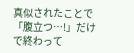真似されたことで「腹立つ…!」だけで終わって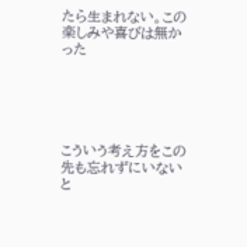たら生まれない。この楽しみや喜びは無かった





こういう考え方をこの先も忘れずにいないと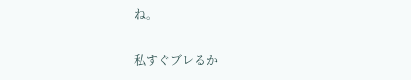ね。

私すぐブレるか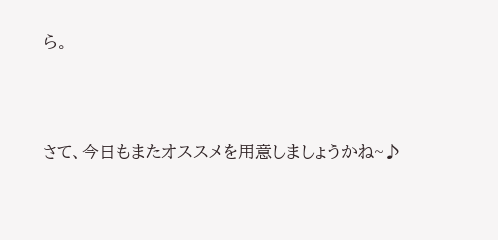ら。




さて、今日もまたオススメを用意しましょうかね~♪